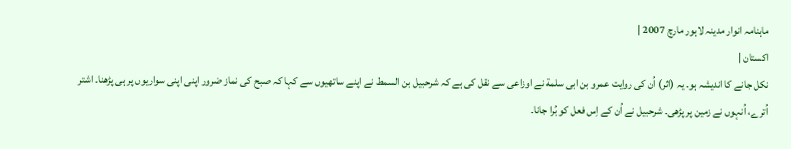ماہنامہ انوار مدینہ لاہور مارچ 2007 |
اكستان |
نکل جانے کا اندیشہ ہو۔ یہ (اثر) اُن کی روایت عمرو بن ابی سلمة نے اوزاعی سے نقل کی ہے کہ شرحبیل بن السمط نے اپنے ساتھیوں سے کہا کہ صبح کی نماز ضرور اپنی اپنی سواریوں پر ہی پڑھنا۔ اشتر اُترے، اُنہوں نے زمین پر پڑھی۔ شرحبیل نے اُن کے اِس فعل کو بُرا جانا۔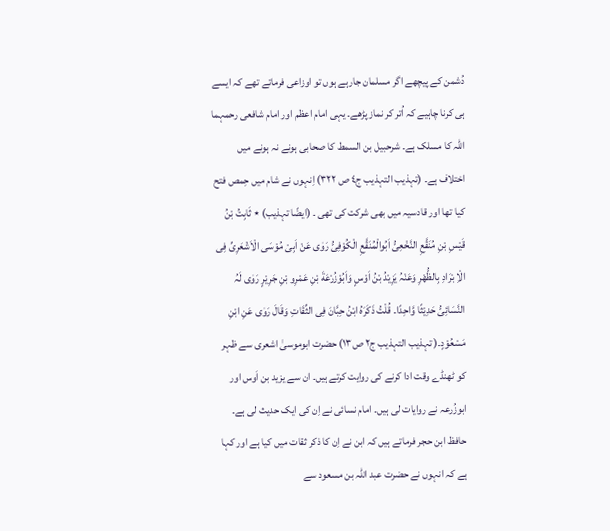دُشمن کے پیچھے اگر مسلمان جارہے ہوں تو اوزاعی فرماتے تھے کہ ایسے ہی کرنا چاہیے کہ اُتر کر نماز پڑھے۔ یہی امام اعظم اور امام شافعی رحمہما اللہ کا مسلک ہے۔ شرحبیل بن السمط کا صحابی ہونے نہ ہونے میں اختلاف ہے۔ (تہذیب التہذیب ج٤ ص ٣٢٢) اِنہوں نے شام میں حِمص فتح کیا تھا اور قادسیہ میں بھی شرکت کی تھی ۔ (ایضًا تہذیب) ٭ ثَابِتُ بْنُ قَیْسِ بْنِ مُنَقَّعِ النَّخْعِیُّ اَبُوالْمُنَقَّعِ الْکُوْفِیُّ رَوٰی عَنْ اَبِیْ مُوْسَی الْاَشْعَرِیِّ فِی الْاِ بْرَادِ بِالظُّھْرِ وَعَنْہُ یَزِیْدُ بْنُ اَوْسٍ وَاَبُوْزُرْعَةَ بْنِ عَمْرِو بْنِ جَرِیْرٍ رَوٰی لَہُ النَّسَائِیُّ حَدِیْثًا وَّاحِدًا۔ قُلْتُ ذَکَرَہُ ابْنُ حِبَّانَ فِی الثِّقَاتِ وَقَالَ رَوٰی عَنِ ابْنِ مَسْعُوْدٍ۔( تہذیب التہذیب ج٢ ص١٣) حضرت ابوموسیٰ اشعری سے ظہر کو ٹھنڈے وقت ادا کرنے کی روایت کرتے ہیں۔ ان سے یزید بن اَوس اور ابوزُرعہ نے روایات لی ہیں۔ امام نسائی نے اِن کی ایک حدیث لی ہے۔ حافظ ابن حجر فرماتے ہیں کہ ابن نے اِن کا ذکر ثقات میں کیا ہے اور کہا ہے کہ انہوں نے حضرت عبد اللہ بن مسعود سے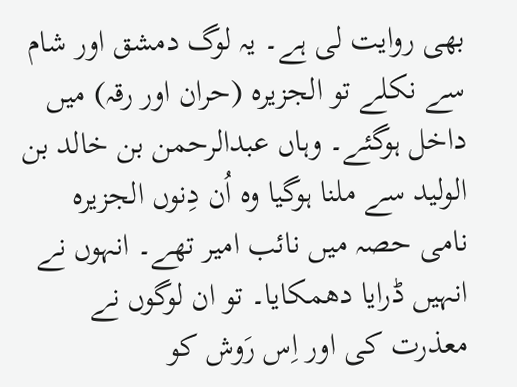بھی روایت لی ہے۔ یہ لوگ دمشق اور شام سے نکلے تو الجزیرہ (حران اور رقہ) میں داخل ہوگئے۔ وہاں عبدالرحمن بن خالد بن الولید سے ملنا ہوگیا وہ اُن دِنوں الجزیرہ نامی حصہ میں نائب امیر تھے۔ انہوں نے انہیں ڈرایا دھمکایا۔ تو ان لوگوں نے معذرت کی اور اِس رَوش کو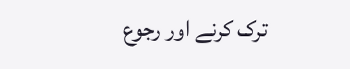ترک کرنے اور رجوع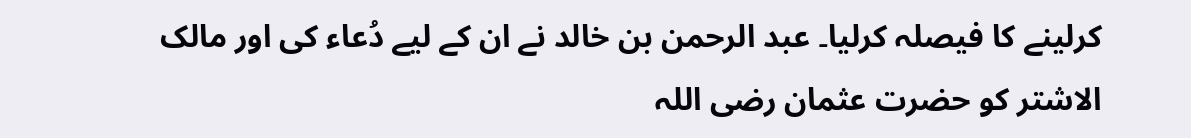کرلینے کا فیصلہ کرلیا۔ عبد الرحمن بن خالد نے ان کے لیے دُعاء کی اور مالک الاشتر کو حضرت عثمان رضی اللہ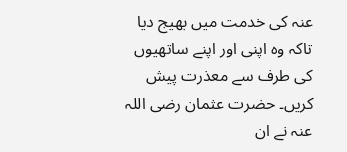عنہ کی خدمت میں بھیج دیا تاکہ وہ اپنی اور اپنے ساتھیوں کی طرف سے معذرت پیش کریں۔ حضرت عثمان رضی اللہ عنہ نے ان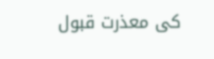کی معذرت قبول